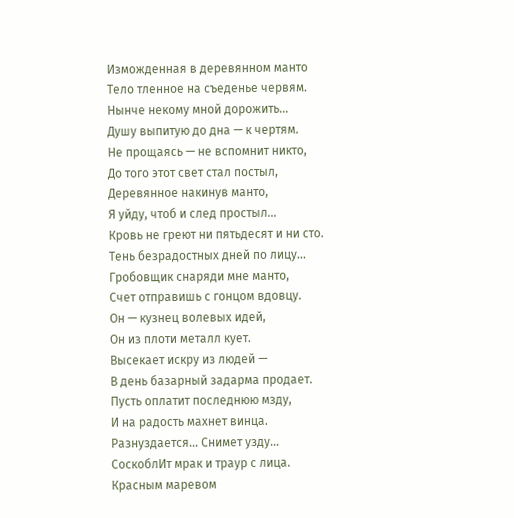Изможденная в деревянном манто
Тело тленное на съеденье червям.
Нынче некому мной дорожить...
Душу выпитую до дна — к чертям.
Не прощаясь — не вспомнит никто,
До того этот свет стал постыл,
Деревянное накинув манто,
Я уйду, чтоб и след простыл...
Кровь не греют ни пятьдесят и ни сто.
Тень безрадостных дней по лицу...
Гробовщик снаряди мне манто,
Счет отправишь с гонцом вдовцу.
Он — кузнец волевых идей,
Он из плоти металл кует.
Высекает искру из людей —
В день базарный задарма продает.
Пусть оплатит последнюю мзду,
И на радость махнет винца.
Разнуздается... Снимет узду...
СоскоблИт мрак и траур с лица.
Красным маревом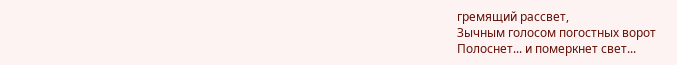гремящий рассвет,
Зычным голосом погостных ворот
Полоснет... и померкнет свет...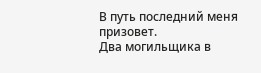В путь последний меня призовет.
Два могильщика в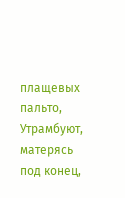плащевых пальто,
Утрамбуют, матерясь под конец,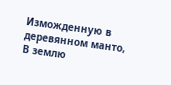Изможденную в деревянном манто,
В землю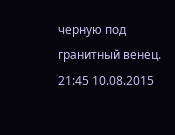черную под гранитный венец.
21:45 10.08.2015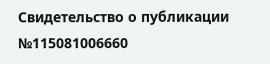Свидетельство о публикации №115081006660